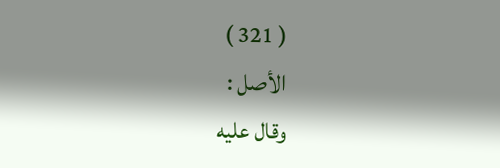( 321 )
الأصل :
وقال عليه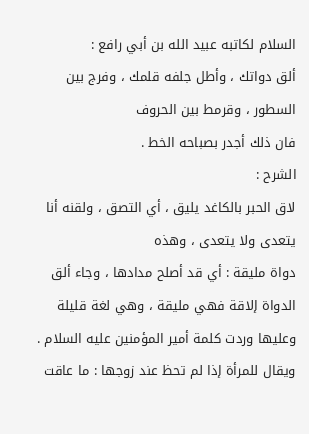السلام لكاتبه عبيد الله بن أبي رافع :
ألق دواتك ، وأطل جلفه قلمك ، وفرج بين السطور ، وقرمط بين الحروف
فان ذلك أجدر بصباحه الخط .
الشرح :
لاق الحبر بالكاغد يليق ، أي التصق ، ولقنه أنا يتعدى ولا يتعدى ، وهذه
دواة مليقة : أي قد أصلح مدادها ، وجاء ألق الدواة إلاقة فهي مليقة ، وهي لغة قليلة
وعليها وردت كلمة أمير المؤمنين عليه السلام .
ويقال للمرأة إذا لم تحظ عند زوجها : ما عاقت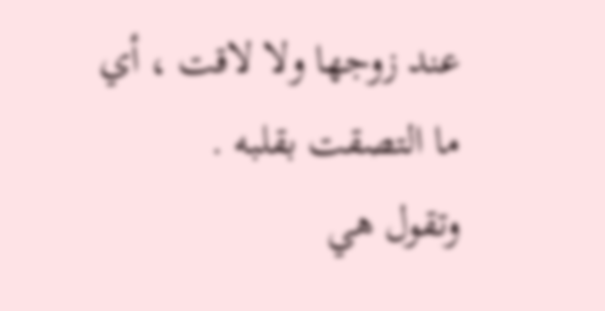عند زوجها ولا لاقت ، أي
ما التصقت بقلبه .
وتقول هي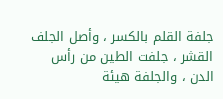جلفة القلم بالكسر ، وأصل الجلف القشر ، جلفت الطين من رأس
الدن ، والجلفة هيئة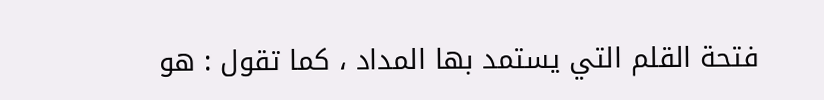فتحة القلم التي يستمد بها المداد ، كما تقول : هو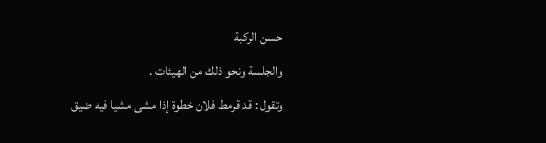حسن الركبة
والجلسة ونحو ذلك من الهيئات .
وتقول : قد قرمط فلان خطوة إذا مشى مشيا فيه ضيق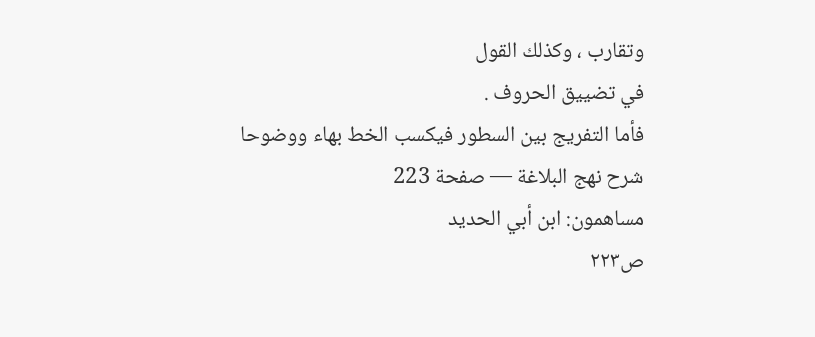وتقارب ، وكذلك القول
في تضييق الحروف .
فأما التفريج بين السطور فيكسب الخط بهاء ووضوحا
شرح نهج البلاغة — صفحة 223
مساهمون: ابن أبي الحديد
ص٢٢٣